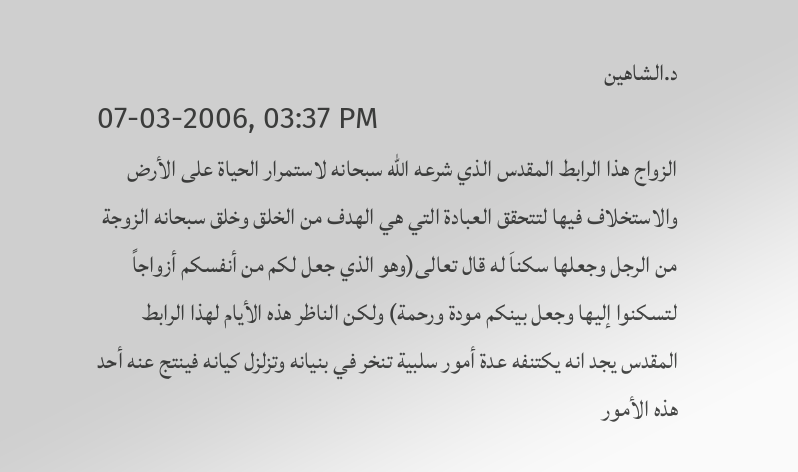د.الشاهين
07-03-2006, 03:37 PM
الزواج هذا الرابط المقدس الذي شرعه الله سبحانه لاستمرار الحياة على الأرض والاستخلاف فيها لتتحقق العبادة التي هي الهدف من الخلق وخلق سبحانه الزوجة من الرجل وجعلها سكناَ له قال تعالى(وهو الذي جعل لكم من أنفسكم أزواجاً لتسكنوا إليها وجعل بينكم مودة ورحمة) ولكن الناظر هذه الأيام لهذا الرابط المقدس يجد انه يكتنفه عدة أمور سلبية تنخر في بنيانه وتزلزل كيانه فينتج عنه أحد هذه الأمور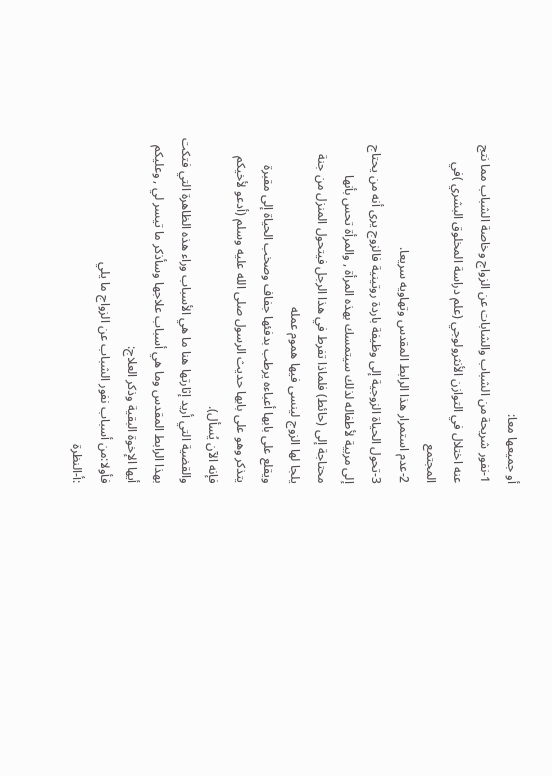أو جميعها معا:
1-نفور شريحة من الشباب والشابات عن الزواج وخاصة الشباب مما نتج عنه اختلال في التوازن الأنثرولوجي (علم دراسة المخلوق البشري )في المجتمع
2-عدم استمرار هذا الرابط المقدس وتهاويه سريعا.
3-تحول الحياة الزوجية إلى وظيفة باردة روتينية فالزوج يرى أنه من يحتاج إلى مربية لأطفاله لذلك سيتمسك بهذه المرأة , والمرأة تحس بأنها محتاجة إلى (حائط) فلماذا تفرط في هذا الرجل فيتحول المنزل من جنة يلجا لها الزوج لينسى فيها هموم عمله
ويقلع على بابها أعباءه يرطب بدفئها جفاف وصخب الحياة إلى مقبرة يتذكر وهو على بابها حديث الرسول صلى الله عليه وسلم (أدعو لأخيكم فإنه الآن يُسأل).
والقضية التي أريد إثارتها هنا ما هي الأسباب وراء هذه الظاهرة التي فتكت بهذا الرابط المقدس وما هي أسباب علاجها وسأذكر ما تيسر لي , وعليكم أيها الإخوة البقية وذكر العلاج:
فأولا:من أسباب نفور الشباب عن الزواج ما يلي
:أ-النظرة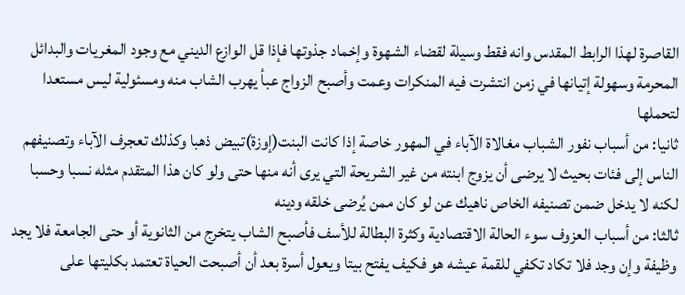القاصرة لهذا الرابط المقدس وانه فقط وسيلة لقضاء الشهوة وإخماد جذوتها فإذا قل الوازع الديني مع وجود المغريات والبدائل المحرمة وسهولة إتيانها في زمن انتشرت فيه المنكرات وعمت وأصبح الزواج عبأ يهرب الشاب منه ومسئولية ليس مستعدا لتحملها
ثانيا: من أسباب نفور الشباب مغالاة الآباء في المهور خاصة إذا كانت البنت(إوزة)تبيض ذهبا وكذلك تعجرف الآباء وتصنيفهم الناس إلى فئات بحيث لا يرضى أن يزوج ابنته من غير الشريحة التي يرى أنه منها حتى ولو كان هذا المتقدم مثله نسبا وحسبا لكنه لا يدخل ضمن تصنيفه الخاص ناهيك عن لو كان ممن يُرضى خلقه ودينه
ثالثا: من أسباب العزوف سوء الحالة الاقتصادية وكثرة البطالة للأسف فأصبح الشاب يتخرج من الثانوية أو حتى الجامعة فلا يجد وظيفة وإن وجد فلا تكاد تكفي للقمة عيشه هو فكيف يفتح بيتا ويعول أسرة بعد أن أصبحت الحياة تعتمد بكليتها على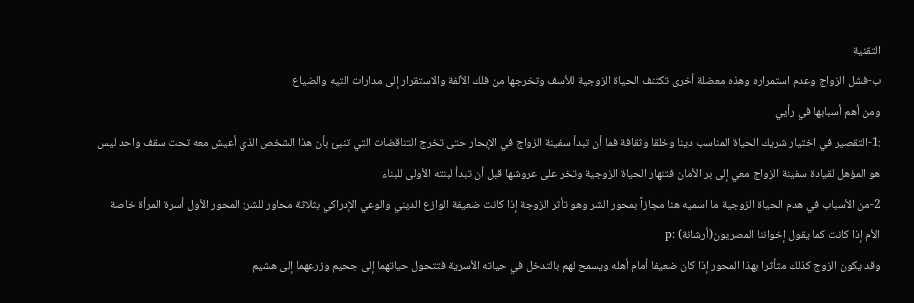التقنية
ب-فشل الزواج وعدم استمراره وهذه معضلة أخرى تكتنف الحياة الزوجية للأسف وتخرجها من فلك الألفة والاستقرار إلى مدارات التيه والضياع
ومن أهم أسبابها في رأيي
:1-التقصير في اختيار شريك الحياة المناسب دينا وخلقا وثقافة فما أن تبدأ سفينة الزواج في الإبحار حتى تخرج التناقضات التي تنبئ بأن هذا الشخص الذي أعيش معه تحت سقف واحد ليس هو المؤهل لقيادة سفينة الزواج معي إلى بر الأمان فتنهار الحياة الزوجية وتخر على عروشها قبل أن تبدأ لبنته الأولى للبناء
2-من الأسباب في هدم الحياة الزوجية ما اسميه هنا مجازاً بمحور الشر وهو تأثر الزوجة إذا كانت ضعيفة الوازع الديني والوعي الإدراكي بثلاثة محاور للشر: المحور الأول أسرة المرأة خاصة الأم إذا كانت كما يقول إخواننا المصريون(أرشانة) :p
وقد يكون الزوج كذلك متأثرا بهذا المحور إذا كان ضعيفا أمام أهله ويسمح لهم بالتدخل في حياته الأسرية فتتحول حياتهما إلى جحيم وزرعهما إلى هشيم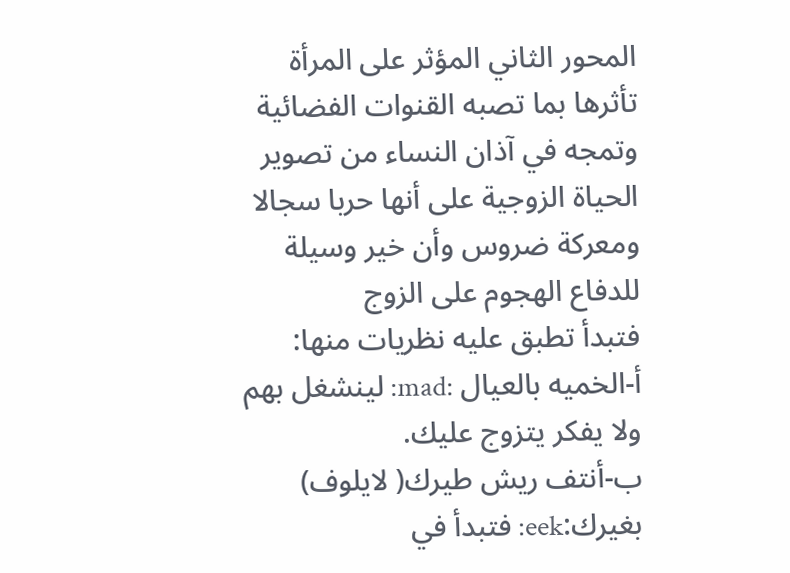المحور الثاني المؤثر على المرأة تأثرها بما تصبه القنوات الفضائية وتمجه في آذان النساء من تصوير الحياة الزوجية على أنها حربا سجالا ومعركة ضروس وأن خير وسيلة للدفاع الهجوم على الزوج
فتبدأ تطبق عليه نظريات منها:
أ-الخميه بالعيال :mad: لينشغل بهم ولا يفكر يتزوج عليك.
ب-أنتف ريش طيرك( لايلوف) بغيرك:eek: فتبدأ في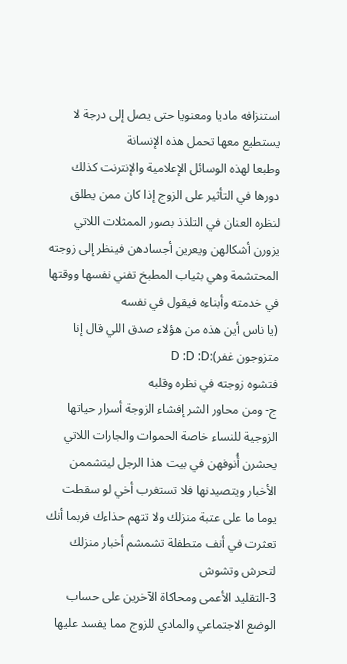استنزافه ماديا ومعنويا حتى يصل إلى درجة لا يستطيع معها تحمل هذه الإنسانة
وطبعا لهذه الوسائل الإعلامية والإنترنت كذلك دورها في التأثير على الزوج إذا كان ممن يطلق لنظره العنان في التلذذ بصور الممثلات اللاتي يزورن أشكالهن ويعرين أجسادهن فينظر إلى زوجته المحتشمة وهي بثياب المطبخ تفني نفسها ووقتها في خدمته وأبناءه فيقول في نفسه
(يا ناس أين هذه من هؤلاء صدق اللي قال إنا متزوجون غفر):D :D :D
فتشوه زوجته في نظره وقلبه
ج- ومن محاور الشر إفشاء الزوجة أسرار حياتها الزوجية للنساء خاصة الحموات والجارات اللاتي يحشرن أُنوفهن في بيت هذا الرجل ليتشممن الأخبار ويتصيدنها فلا تستغرب أخي لو سقطت يوما ما على عتبة منزلك ولا تتهم حذاءك فربما أنك تعثرت في أنف متطفلة تشمشم أخبار منزلك لتحرش وتشوش
3-التقليد الأعمى ومحاكاة الآخرين على حساب الوضع الاجتماعي والمادي للزوج مما يفسد عليها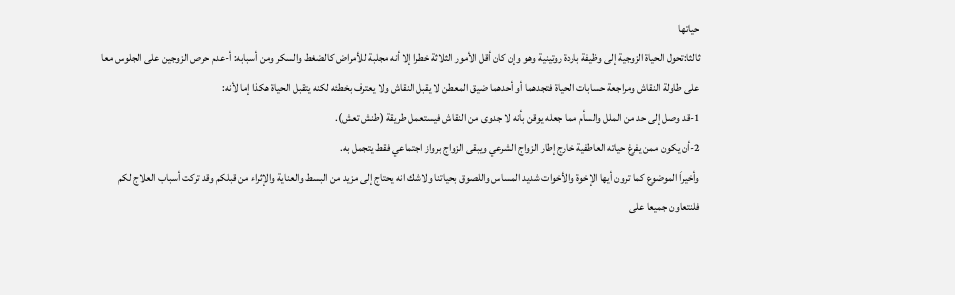حياتها
ثالثا:تحول الحياة الزوجية إلى وظيفة باردة روتينية وهو وإن كان أقل الأمور الثلاثة خطرا إلا أنه مجلبة للأمراض كالضغط والسكر ومن أسبابه: أ-عدم حرص الزوجين على الجلوس معا على طاولة النقاش ومراجعة حسابات الحياة فتجدهما أو أحدهما ضيق المعطن لا يقبل النقاش ولا يعترف بخطئه لكنه يتقبل الحياة هكذا إما لأنه:
1-قد وصل إلى حد من الملل والسأم مما جعله يوقن بأنه لا جدوى من النقاش فيستعمل طريقة (طنش تعش).
2-أن يكون ممن يفرغ حياته العاطفية خارج إطار الزواج الشرعي ويبقى الزواج برواز اجتماعي فقط يتجمل به.
وأخيراَ الموضوع كما ترون أيها الإخوة والأخوات شديد المساس واللصوق بحياتنا ولاشك انه يحتاج إلى مزيد من البسط والعناية والإثراء من قبلكم وقد تركت أسباب العلاج لكم فلنتعاون جميعا على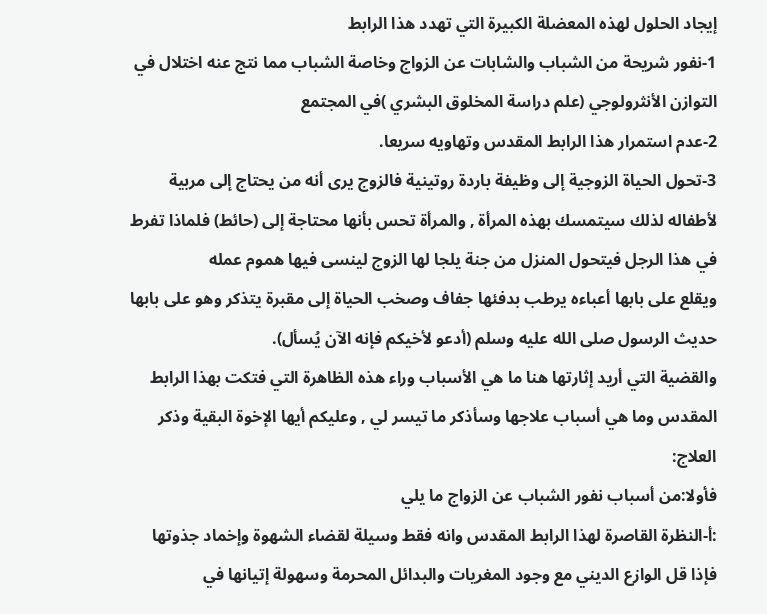إيجاد الحلول لهذه المعضلة الكبيرة التي تهدد هذا الرابط
1-نفور شريحة من الشباب والشابات عن الزواج وخاصة الشباب مما نتج عنه اختلال في التوازن الأنثرولوجي (علم دراسة المخلوق البشري )في المجتمع
2-عدم استمرار هذا الرابط المقدس وتهاويه سريعا.
3-تحول الحياة الزوجية إلى وظيفة باردة روتينية فالزوج يرى أنه من يحتاج إلى مربية لأطفاله لذلك سيتمسك بهذه المرأة , والمرأة تحس بأنها محتاجة إلى (حائط) فلماذا تفرط في هذا الرجل فيتحول المنزل من جنة يلجا لها الزوج لينسى فيها هموم عمله
ويقلع على بابها أعباءه يرطب بدفئها جفاف وصخب الحياة إلى مقبرة يتذكر وهو على بابها حديث الرسول صلى الله عليه وسلم (أدعو لأخيكم فإنه الآن يُسأل).
والقضية التي أريد إثارتها هنا ما هي الأسباب وراء هذه الظاهرة التي فتكت بهذا الرابط المقدس وما هي أسباب علاجها وسأذكر ما تيسر لي , وعليكم أيها الإخوة البقية وذكر العلاج:
فأولا:من أسباب نفور الشباب عن الزواج ما يلي
:أ-النظرة القاصرة لهذا الرابط المقدس وانه فقط وسيلة لقضاء الشهوة وإخماد جذوتها فإذا قل الوازع الديني مع وجود المغريات والبدائل المحرمة وسهولة إتيانها في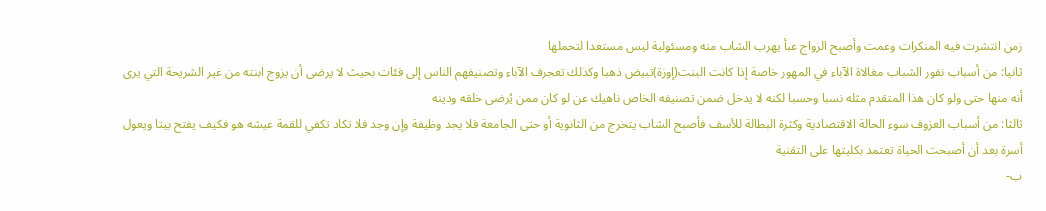زمن انتشرت فيه المنكرات وعمت وأصبح الزواج عبأ يهرب الشاب منه ومسئولية ليس مستعدا لتحملها
ثانيا: من أسباب نفور الشباب مغالاة الآباء في المهور خاصة إذا كانت البنت(إوزة)تبيض ذهبا وكذلك تعجرف الآباء وتصنيفهم الناس إلى فئات بحيث لا يرضى أن يزوج ابنته من غير الشريحة التي يرى أنه منها حتى ولو كان هذا المتقدم مثله نسبا وحسبا لكنه لا يدخل ضمن تصنيفه الخاص ناهيك عن لو كان ممن يُرضى خلقه ودينه
ثالثا: من أسباب العزوف سوء الحالة الاقتصادية وكثرة البطالة للأسف فأصبح الشاب يتخرج من الثانوية أو حتى الجامعة فلا يجد وظيفة وإن وجد فلا تكاد تكفي للقمة عيشه هو فكيف يفتح بيتا ويعول أسرة بعد أن أصبحت الحياة تعتمد بكليتها على التقنية
ب-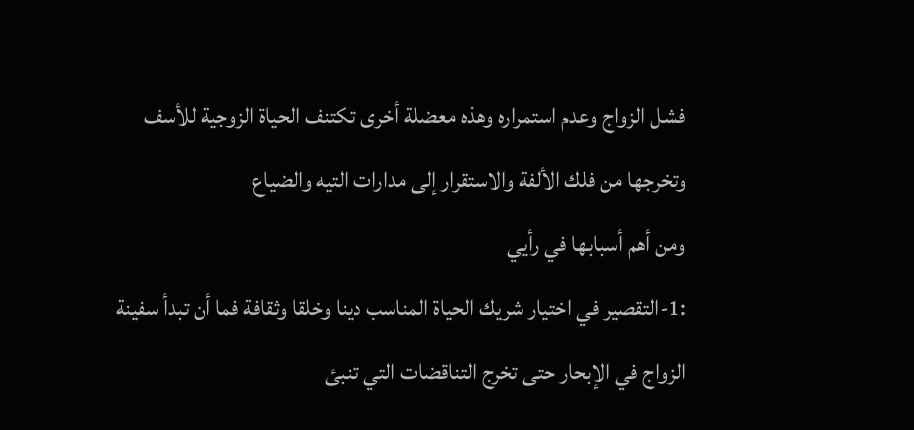فشل الزواج وعدم استمراره وهذه معضلة أخرى تكتنف الحياة الزوجية للأسف وتخرجها من فلك الألفة والاستقرار إلى مدارات التيه والضياع
ومن أهم أسبابها في رأيي
:1-التقصير في اختيار شريك الحياة المناسب دينا وخلقا وثقافة فما أن تبدأ سفينة الزواج في الإبحار حتى تخرج التناقضات التي تنبئ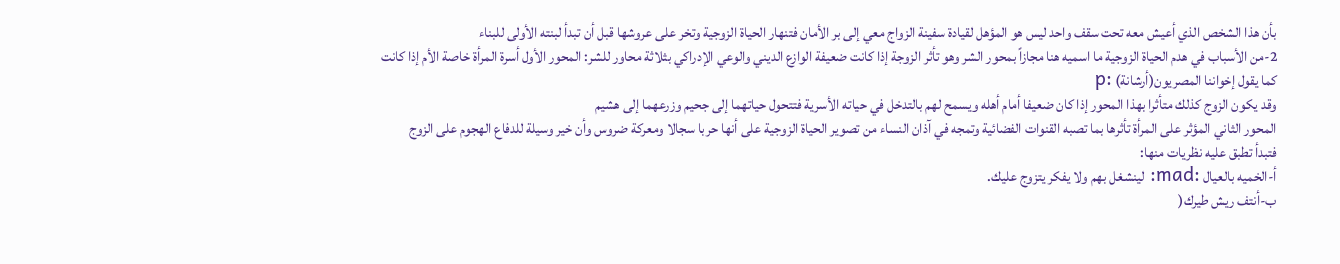بأن هذا الشخص الذي أعيش معه تحت سقف واحد ليس هو المؤهل لقيادة سفينة الزواج معي إلى بر الأمان فتنهار الحياة الزوجية وتخر على عروشها قبل أن تبدأ لبنته الأولى للبناء
2-من الأسباب في هدم الحياة الزوجية ما اسميه هنا مجازاً بمحور الشر وهو تأثر الزوجة إذا كانت ضعيفة الوازع الديني والوعي الإدراكي بثلاثة محاور للشر: المحور الأول أسرة المرأة خاصة الأم إذا كانت كما يقول إخواننا المصريون(أرشانة) :p
وقد يكون الزوج كذلك متأثرا بهذا المحور إذا كان ضعيفا أمام أهله ويسمح لهم بالتدخل في حياته الأسرية فتتحول حياتهما إلى جحيم وزرعهما إلى هشيم
المحور الثاني المؤثر على المرأة تأثرها بما تصبه القنوات الفضائية وتمجه في آذان النساء من تصوير الحياة الزوجية على أنها حربا سجالا ومعركة ضروس وأن خير وسيلة للدفاع الهجوم على الزوج
فتبدأ تطبق عليه نظريات منها:
أ-الخميه بالعيال :mad: لينشغل بهم ولا يفكر يتزوج عليك.
ب-أنتف ريش طيرك(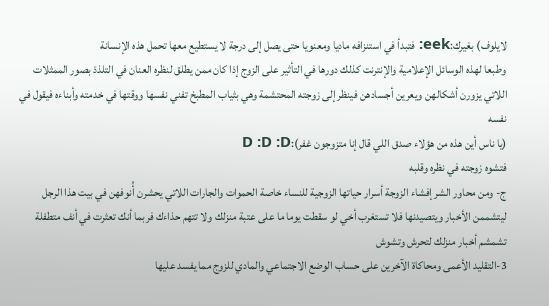لايلوف) بغيرك:eek: فتبدأ في استنزافه ماديا ومعنويا حتى يصل إلى درجة لا يستطيع معها تحمل هذه الإنسانة
وطبعا لهذه الوسائل الإعلامية والإنترنت كذلك دورها في التأثير على الزوج إذا كان ممن يطلق لنظره العنان في التلذذ بصور الممثلات اللاتي يزورن أشكالهن ويعرين أجسادهن فينظر إلى زوجته المحتشمة وهي بثياب المطبخ تفني نفسها ووقتها في خدمته وأبناءه فيقول في نفسه
(يا ناس أين هذه من هؤلاء صدق اللي قال إنا متزوجون غفر):D :D :D
فتشوه زوجته في نظره وقلبه
ج- ومن محاور الشر إفشاء الزوجة أسرار حياتها الزوجية للنساء خاصة الحموات والجارات اللاتي يحشرن أُنوفهن في بيت هذا الرجل ليتشممن الأخبار ويتصيدنها فلا تستغرب أخي لو سقطت يوما ما على عتبة منزلك ولا تتهم حذاءك فربما أنك تعثرت في أنف متطفلة تشمشم أخبار منزلك لتحرش وتشوش
3-التقليد الأعمى ومحاكاة الآخرين على حساب الوضع الاجتماعي والمادي للزوج مما يفسد عليها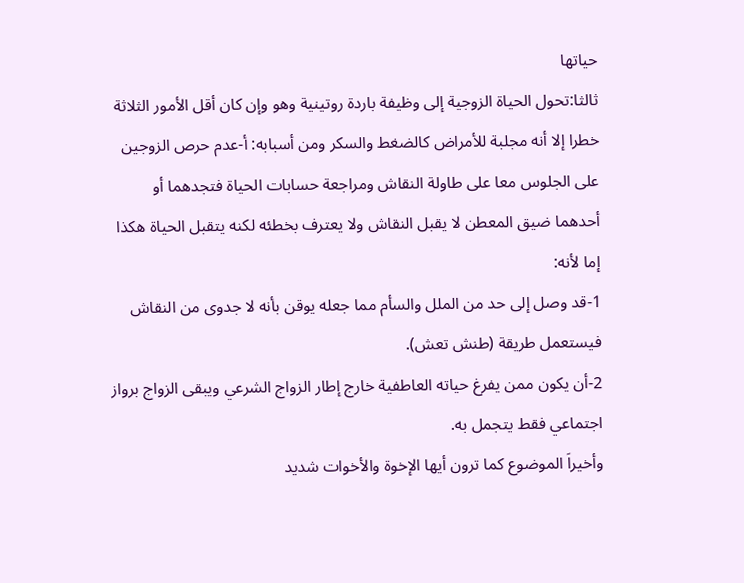حياتها
ثالثا:تحول الحياة الزوجية إلى وظيفة باردة روتينية وهو وإن كان أقل الأمور الثلاثة خطرا إلا أنه مجلبة للأمراض كالضغط والسكر ومن أسبابه: أ-عدم حرص الزوجين على الجلوس معا على طاولة النقاش ومراجعة حسابات الحياة فتجدهما أو أحدهما ضيق المعطن لا يقبل النقاش ولا يعترف بخطئه لكنه يتقبل الحياة هكذا إما لأنه:
1-قد وصل إلى حد من الملل والسأم مما جعله يوقن بأنه لا جدوى من النقاش فيستعمل طريقة (طنش تعش).
2-أن يكون ممن يفرغ حياته العاطفية خارج إطار الزواج الشرعي ويبقى الزواج برواز اجتماعي فقط يتجمل به.
وأخيراَ الموضوع كما ترون أيها الإخوة والأخوات شديد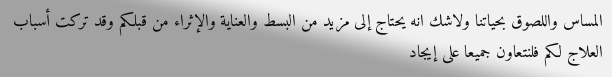المساس واللصوق بحياتنا ولاشك انه يحتاج إلى مزيد من البسط والعناية والإثراء من قبلكم وقد تركت أسباب العلاج لكم فلنتعاون جميعا على إيجاد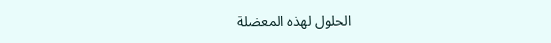الحلول لهذه المعضلة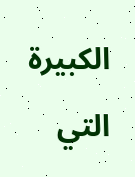الكبيرة التي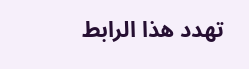تهدد هذا الرابط